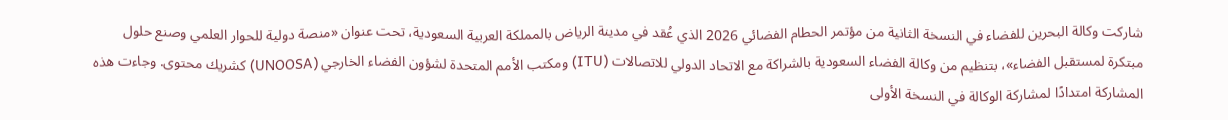شاركت وكالة البحرين للفضاء في النسخة الثانية من مؤتمر الحطام الفضائي 2026 الذي عُقد في مدينة الرياض بالمملكة العربية السعودية، تحت عنوان «منصة دولية للحوار العلمي وصنع حلول مبتكرة لمستقبل الفضاء»، بتنظيم من وكالة الفضاء السعودية بالشراكة مع الاتحاد الدولي للاتصالات (ITU) ومكتب الأمم المتحدة لشؤون الفضاء الخارجي (UNOOSA) كشريك محتوى. وجاءت هذه المشاركة امتدادًا لمشاركة الوكالة في النسخة الأولى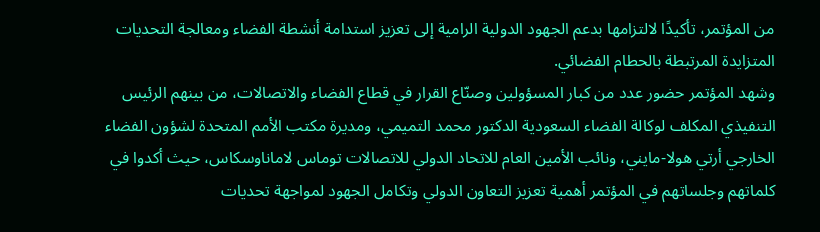من المؤتمر، تأكيدًا لالتزامها بدعم الجهود الدولية الرامية إلى تعزيز استدامة أنشطة الفضاء ومعالجة التحديات المتزايدة المرتبطة بالحطام الفضائي.
وشهد المؤتمر حضور عدد من كبار المسؤولين وصنّاع القرار في قطاع الفضاء والاتصالات، من بينهم الرئيس التنفيذي المكلف لوكالة الفضاء السعودية الدكتور محمد التميمي، ومديرة مكتب الأمم المتحدة لشؤون الفضاء الخارجي أرتي هولا-مايني، ونائب الأمين العام للاتحاد الدولي للاتصالات توماس لاماناوسكاس، حيث أكدوا في كلماتهم وجلساتهم في المؤتمر أهمية تعزيز التعاون الدولي وتكامل الجهود لمواجهة تحديات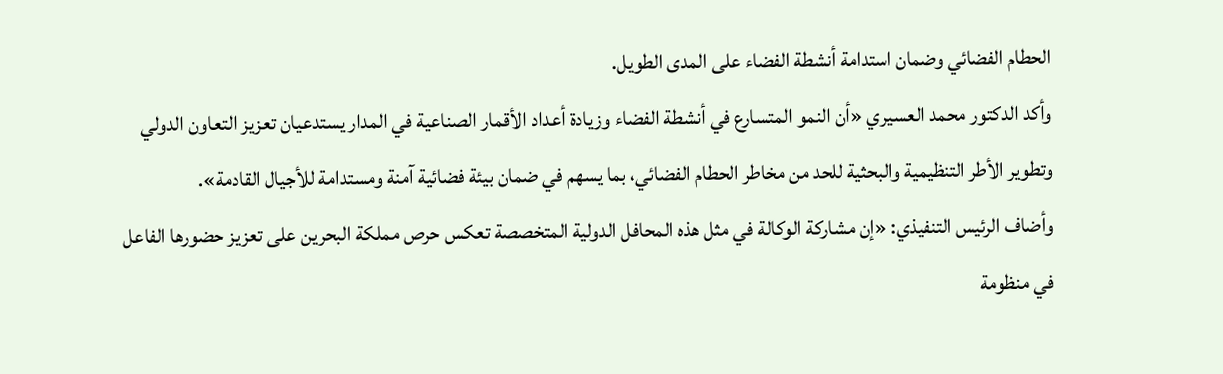الحطام الفضائي وضمان استدامة أنشطة الفضاء على المدى الطويل.
وأكد الدكتور محمد العسيري «أن النمو المتسارع في أنشطة الفضاء وزيادة أعداد الأقمار الصناعية في المدار يستدعيان تعزيز التعاون الدولي وتطوير الأطر التنظيمية والبحثية للحد من مخاطر الحطام الفضائي، بما يسهم في ضمان بيئة فضائية آمنة ومستدامة للأجيال القادمة».
وأضاف الرئيس التنفيذي: «إن مشاركة الوكالة في مثل هذه المحافل الدولية المتخصصة تعكس حرص مملكة البحرين على تعزيز حضورها الفاعل في منظومة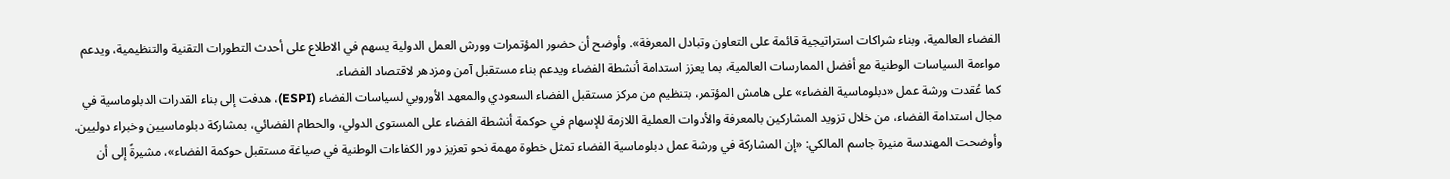الفضاء العالمية، وبناء شراكات استراتيجية قائمة على التعاون وتبادل المعرفة». وأوضح أن حضور المؤتمرات وورش العمل الدولية يسهم في الاطلاع على أحدث التطورات التقنية والتنظيمية، ويدعم مواءمة السياسات الوطنية مع أفضل الممارسات العالمية، بما يعزز استدامة أنشطة الفضاء ويدعم بناء مستقبل آمن ومزدهر لاقتصاد الفضاء.
كما عُقدت ورشة عمل «دبلوماسية الفضاء» على هامش المؤتمر، بتنظيم من مركز مستقبل الفضاء السعودي والمعهد الأوروبي لسياسات الفضاء (ESPI)، هدفت إلى بناء القدرات الدبلوماسية في مجال استدامة الفضاء، من خلال تزويد المشاركين بالمعرفة والأدوات العملية اللازمة للإسهام في حوكمة أنشطة الفضاء على المستوى الدولي، والحطام الفضائي، بمشاركة دبلوماسيين وخبراء دوليين.
وأوضحت المهندسة منيرة جاسم المالكي: «إن المشاركة في ورشة عمل دبلوماسية الفضاء تمثل خطوة مهمة نحو تعزيز دور الكفاءات الوطنية في صياغة مستقبل حوكمة الفضاء»، مشيرةً إلى أن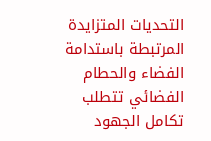التحديات المتزايدة المرتبطة باستدامة الفضاء والحطام الفضائي تتطلب تكامل الجهود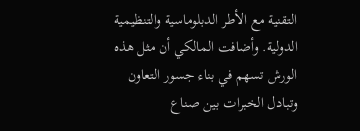التقنية مع الأطر الدبلوماسية والتنظيمية الدولية. وأضافت المالكي أن مثل هذه الورش تسهم في بناء جسور التعاون وتبادل الخبرات بين صناع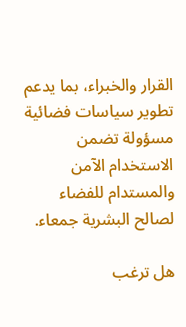القرار والخبراء، بما يدعم تطوير سياسات فضائية مسؤولة تضمن الاستخدام الآمن والمستدام للفضاء لصالح البشرية جمعاء.

هل ترغب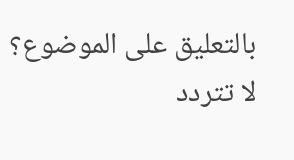بالتعليق على الموضوع؟
لا تتردد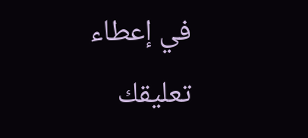في إعطاء تعليقك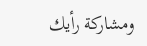ومشاركة رأيك